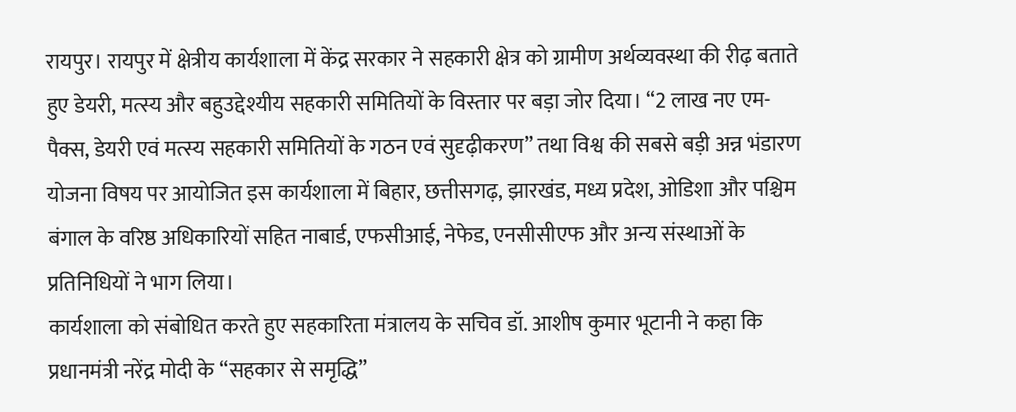रायपुर। रायपुर में क्षेत्रीय कार्यशाला में केंद्र सरकार ने सहकारी क्षेत्र को ग्रामीण अर्थव्यवस्था की रीढ़ बताते हुए डेयरी, मत्स्य और बहुउद्देश्यीय सहकारी समितियों के विस्तार पर बड़ा जोर दिया। “2 लाख नए एम-पैक्स, डेयरी एवं मत्स्य सहकारी समितियों के गठन एवं सुदृढ़ीकरण” तथा विश्व की सबसे बड़ी अन्न भंडारण योजना विषय पर आयोजित इस कार्यशाला में बिहार, छत्तीसगढ़, झारखंड, मध्य प्रदेश, ओडिशा और पश्चिम बंगाल के वरिष्ठ अधिकारियों सहित नाबार्ड, एफसीआई, नेफेड, एनसीसीएफ और अन्य संस्थाओं के प्रतिनिधियों ने भाग लिया।
कार्यशाला को संबोधित करते हुए सहकारिता मंत्रालय के सचिव डॉ. आशीष कुमार भूटानी ने कहा कि प्रधानमंत्री नरेंद्र मोदी के “सहकार से समृद्धि”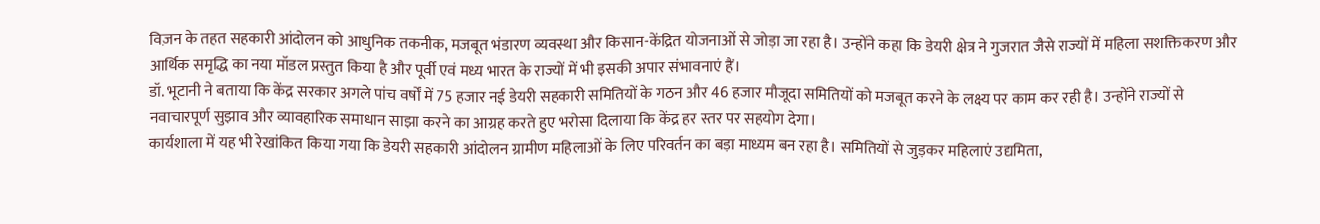विज़न के तहत सहकारी आंदोलन को आधुनिक तकनीक, मजबूत भंडारण व्यवस्था और किसान-केंद्रित योजनाओं से जोड़ा जा रहा है। उन्होंने कहा कि डेयरी क्षेत्र ने गुजरात जैसे राज्यों में महिला सशक्तिकरण और आर्थिक समृद्धि का नया मॉडल प्रस्तुत किया है और पूर्वी एवं मध्य भारत के राज्यों में भी इसकी अपार संभावनाएं हैं।
डॉ. भूटानी ने बताया कि केंद्र सरकार अगले पांच वर्षों में 75 हजार नई डेयरी सहकारी समितियों के गठन और 46 हजार मौजूदा समितियों को मजबूत करने के लक्ष्य पर काम कर रही है। उन्होंने राज्यों से नवाचारपूर्ण सुझाव और व्यावहारिक समाधान साझा करने का आग्रह करते हुए भरोसा दिलाया कि केंद्र हर स्तर पर सहयोग देगा।
कार्यशाला में यह भी रेखांकित किया गया कि डेयरी सहकारी आंदोलन ग्रामीण महिलाओं के लिए परिवर्तन का बड़ा माध्यम बन रहा है। समितियों से जुड़कर महिलाएं उद्यमिता,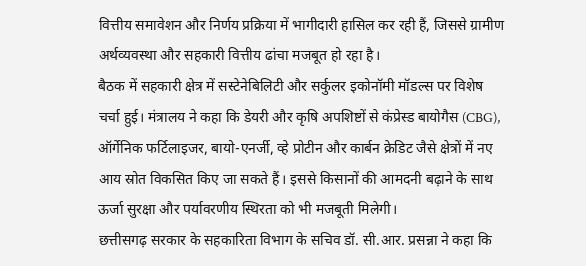वित्तीय समावेशन और निर्णय प्रक्रिया में भागीदारी हासिल कर रही हैं, जिससे ग्रामीण अर्थव्यवस्था और सहकारी वित्तीय ढांचा मजबूत हो रहा है।
बैठक में सहकारी क्षेत्र में सस्टेनेबिलिटी और सर्कुलर इकोनॉमी मॉडल्स पर विशेष चर्चा हुई। मंत्रालय ने कहा कि डेयरी और कृषि अपशिष्टों से कंप्रेस्ड बायोगैस (CBG), ऑर्गेनिक फर्टिलाइजर, बायो-एनर्जी, व्हे प्रोटीन और कार्बन क्रेडिट जैसे क्षेत्रों में नए आय स्रोत विकसित किए जा सकते हैं। इससे किसानों की आमदनी बढ़ाने के साथ ऊर्जा सुरक्षा और पर्यावरणीय स्थिरता को भी मजबूती मिलेगी।
छत्तीसगढ़ सरकार के सहकारिता विभाग के सचिव डॉ. सी.आर. प्रसन्ना ने कहा कि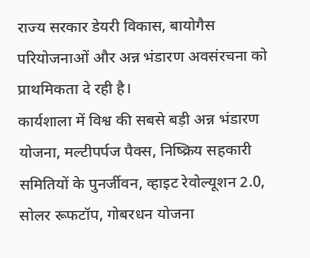राज्य सरकार डेयरी विकास, बायोगैस परियोजनाओं और अन्न भंडारण अवसंरचना को प्राथमिकता दे रही है।
कार्यशाला में विश्व की सबसे बड़ी अन्न भंडारण योजना, मल्टीपर्पज पैक्स, निष्क्रिय सहकारी समितियों के पुनर्जीवन, व्हाइट रेवोल्यूशन 2.0, सोलर रूफटॉप, गोबरधन योजना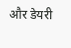और डेयरी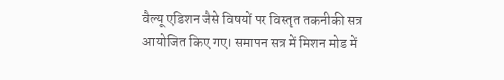वैल्यू एडिशन जैसे विषयों पर विस्तृत तकनीकी सत्र आयोजित किए गए। समापन सत्र में मिशन मोड में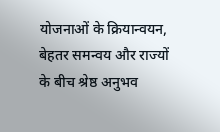योजनाओं के क्रियान्वयन, बेहतर समन्वय और राज्यों के बीच श्रेष्ठ अनुभव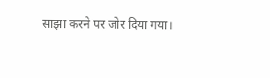साझा करने पर जोर दिया गया।